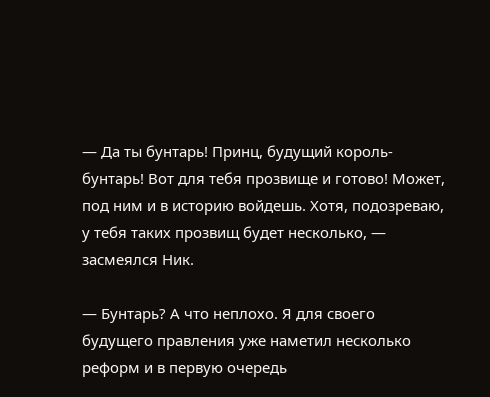— Да ты бунтарь! Принц, будущий король-бунтарь! Вот для тебя прозвище и готово! Может, под ним и в историю войдешь. Хотя, подозреваю, у тебя таких прозвищ будет несколько, — засмеялся Ник.

— Бунтарь? А что неплохо. Я для своего будущего правления уже наметил несколько реформ и в первую очередь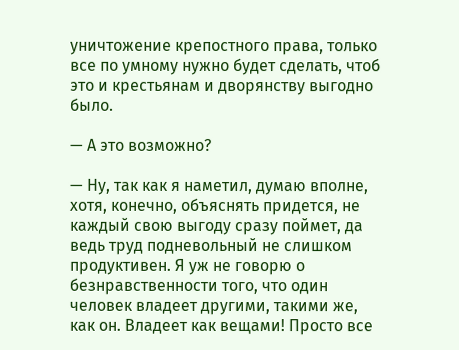уничтожение крепостного права, только все по умному нужно будет сделать, чтоб это и крестьянам и дворянству выгодно было.

— А это возможно?

— Ну, так как я наметил, думаю вполне, хотя, конечно, объяснять придется, не каждый свою выгоду сразу поймет, да ведь труд подневольный не слишком продуктивен. Я уж не говорю о безнравственности того, что один человек владеет другими, такими же, как он. Владеет как вещами! Просто все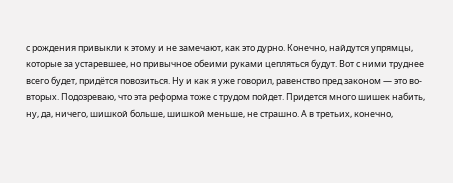с рождения привыкли к этому и не замечают, как это дурно. Конечно, найдутся упрямцы, которые за устаревшее, но привычное обеими руками цепляться будут. Вот с ними труднее всего будет, придётся повозиться. Ну и как я уже говорил, равенство пред законом — это во-вторых. Подозреваю, что эта реформа тоже с трудом пойдет. Придется много шишек набить, ну, да, ничего, шишкой больше, шишкой меньше, не страшно. А в третьих, конечно,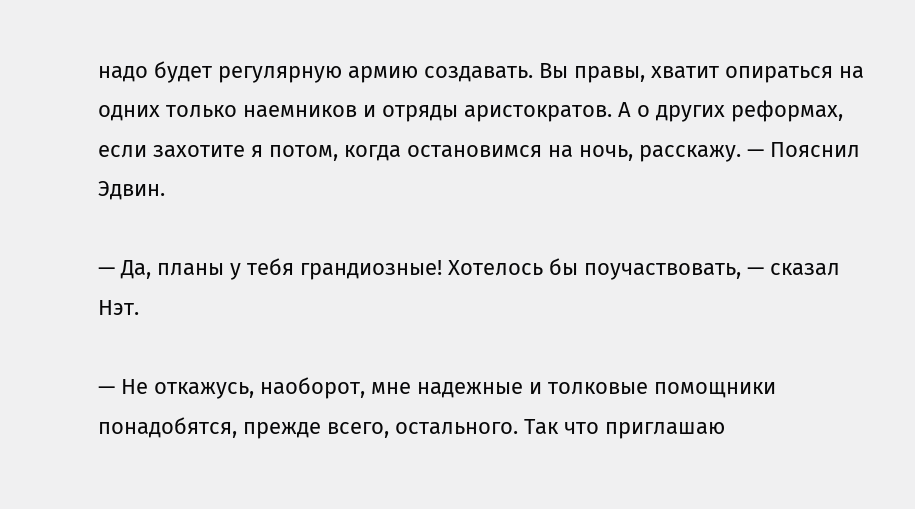надо будет регулярную армию создавать. Вы правы, хватит опираться на одних только наемников и отряды аристократов. А о других реформах, если захотите я потом, когда остановимся на ночь, расскажу. — Пояснил Эдвин.

— Да, планы у тебя грандиозные! Хотелось бы поучаствовать, — сказал Нэт.

— Не откажусь, наоборот, мне надежные и толковые помощники понадобятся, прежде всего, остального. Так что приглашаю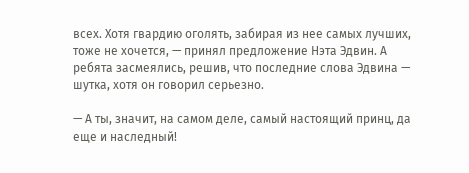всех. Хотя гвардию оголять, забирая из нее самых лучших, тоже не хочется, — принял предложение Нэта Эдвин. А ребята засмеялись, решив, что последние слова Эдвина — шутка, хотя он говорил серьезно.

— А ты, значит, на самом деле, самый настоящий принц, да еще и наследный!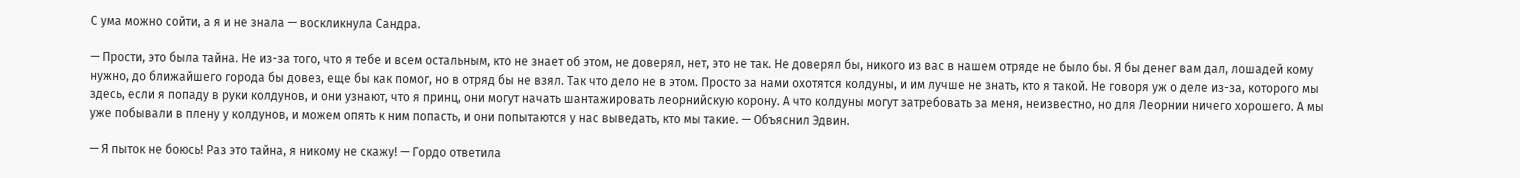С ума можно сойти, а я и не знала — воскликнула Сандра.

— Прости, это была тайна. Не из-за того, что я тебе и всем остальным, кто не знает об этом, не доверял, нет, это не так. Не доверял бы, никого из вас в нашем отряде не было бы. Я бы денег вам дал, лошадей кому нужно, до ближайшего города бы довез, еще бы как помог, но в отряд бы не взял. Так что дело не в этом. Просто за нами охотятся колдуны, и им лучше не знать, кто я такой. Не говоря уж о деле из-за, которого мы здесь, если я попаду в руки колдунов, и они узнают, что я принц, они могут начать шантажировать леорнийскую корону. А что колдуны могут затребовать за меня, неизвестно, но для Леорнии ничего хорошего. А мы уже побывали в плену у колдунов, и можем опять к ним попасть, и они попытаются у нас выведать, кто мы такие. — Объяснил Эдвин.

— Я пыток не боюсь! Раз это тайна, я никому не скажу! — Гордо ответила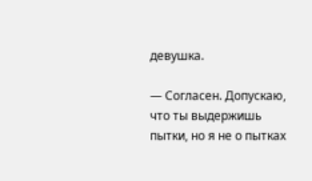девушка.

— Согласен. Допускаю, что ты выдержишь пытки, но я не о пытках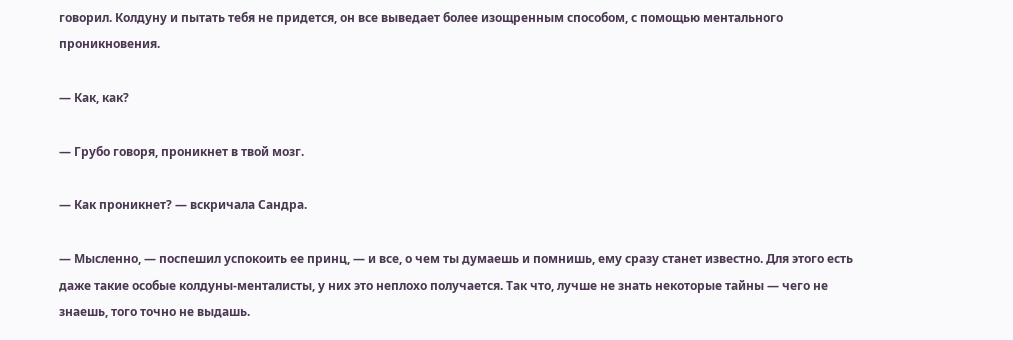говорил. Колдуну и пытать тебя не придется, он все выведает более изощренным способом, с помощью ментального проникновения.

— Как, как?

— Грубо говоря, проникнет в твой мозг.

— Как проникнет? — вскричала Сандра.

— Мысленно, — поспешил успокоить ее принц, — и все, о чем ты думаешь и помнишь, ему сразу станет известно. Для этого есть даже такие особые колдуны-менталисты, у них это неплохо получается. Так что, лучше не знать некоторые тайны — чего не знаешь, того точно не выдашь.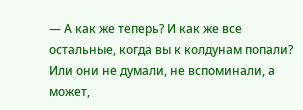— А как же теперь? И как же все остальные, когда вы к колдунам попали? Или они не думали, не вспоминали, а может,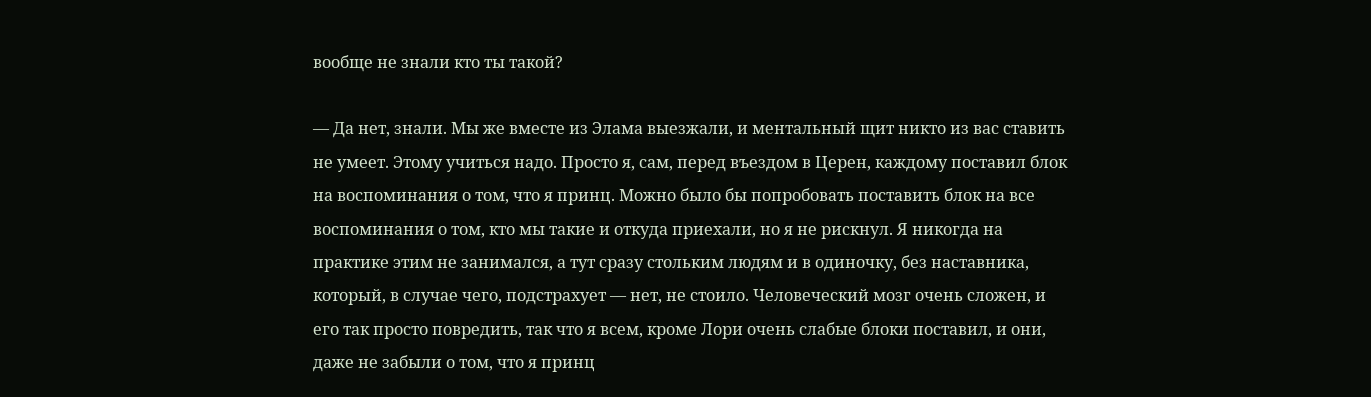вообще не знали кто ты такой?

— Да нет, знали. Мы же вместе из Элама выезжали, и ментальный щит никто из вас ставить не умеет. Этому учиться надо. Просто я, сам, перед въездом в Церен, каждому поставил блок на воспоминания о том, что я принц. Можно было бы попробовать поставить блок на все воспоминания о том, кто мы такие и откуда приехали, но я не рискнул. Я никогда на практике этим не занимался, а тут сразу стольким людям и в одиночку, без наставника, который, в случае чего, подстрахует — нет, не стоило. Человеческий мозг очень сложен, и его так просто повредить, так что я всем, кроме Лори очень слабые блоки поставил, и они, даже не забыли о том, что я принц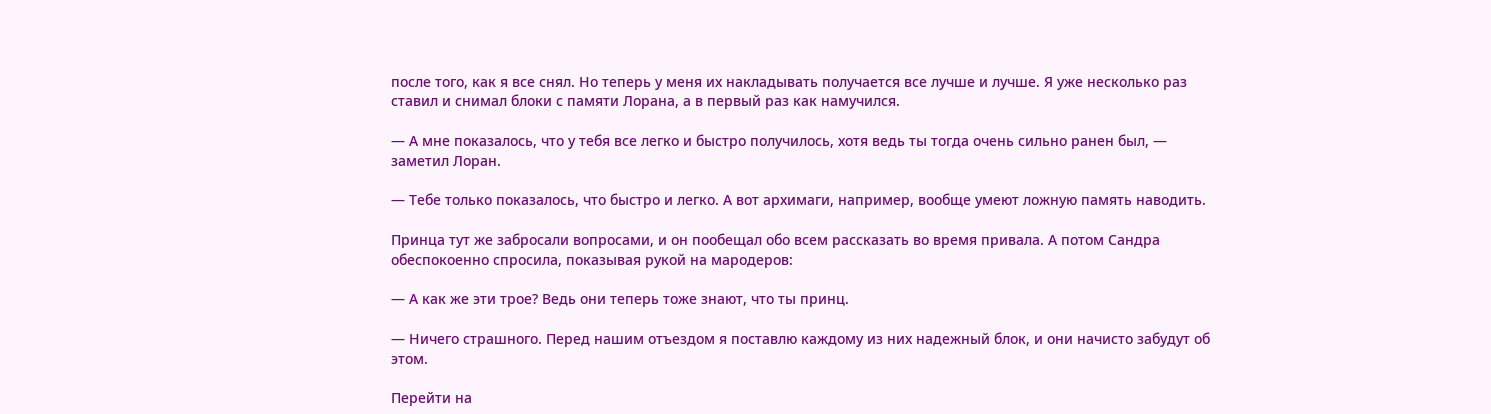после того, как я все снял. Но теперь у меня их накладывать получается все лучше и лучше. Я уже несколько раз ставил и снимал блоки с памяти Лорана, а в первый раз как намучился.

— А мне показалось, что у тебя все легко и быстро получилось, хотя ведь ты тогда очень сильно ранен был, — заметил Лоран.

— Тебе только показалось, что быстро и легко. А вот архимаги, например, вообще умеют ложную память наводить.

Принца тут же забросали вопросами, и он пообещал обо всем рассказать во время привала. А потом Сандра обеспокоенно спросила, показывая рукой на мародеров:

— А как же эти трое? Ведь они теперь тоже знают, что ты принц.

— Ничего страшного. Перед нашим отъездом я поставлю каждому из них надежный блок, и они начисто забудут об этом.

Перейти на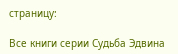страницу:

Все книги серии Судьба Эдвина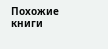Похожие книги